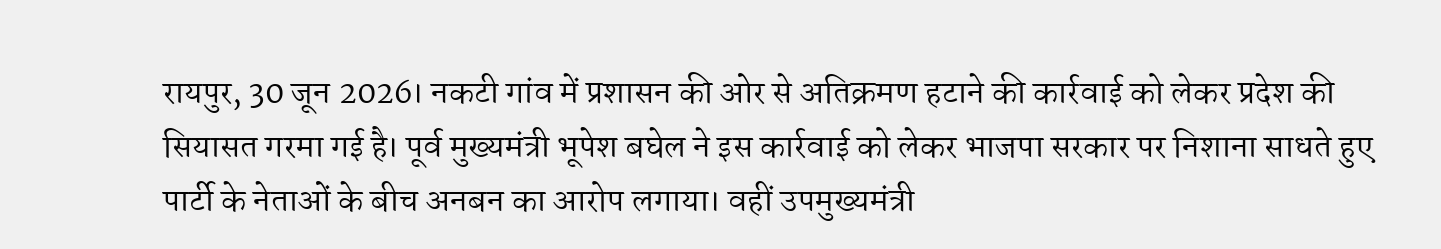रायपुर, 30 जून 2026। नकटी गांव में प्रशासन की ओर से अतिक्रमण हटाने की कार्रवाई को लेकर प्रदेश की सियासत गरमा गई है। पूर्व मुख्यमंत्री भूपेश बघेल ने इस कार्रवाई को लेकर भाजपा सरकार पर निशाना साधते हुए पार्टी के नेताओं के बीच अनबन का आरोप लगाया। वहीं उपमुख्यमंत्री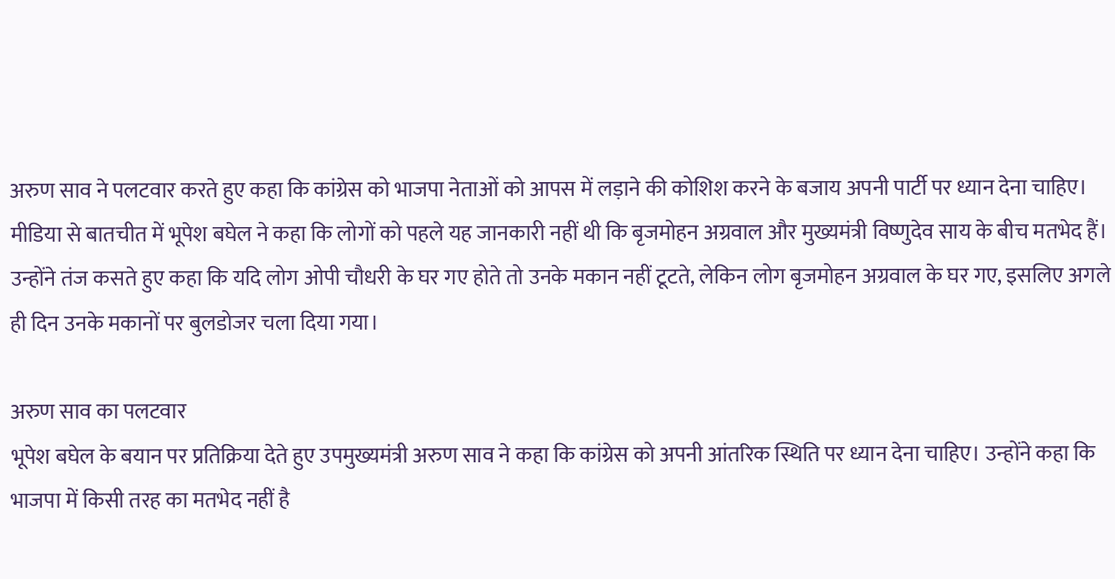अरुण साव ने पलटवार करते हुए कहा कि कांग्रेस को भाजपा नेताओं को आपस में लड़ाने की कोशिश करने के बजाय अपनी पार्टी पर ध्यान देना चाहिए।
मीडिया से बातचीत में भूपेश बघेल ने कहा कि लोगों को पहले यह जानकारी नहीं थी कि बृजमोहन अग्रवाल और मुख्यमंत्री विष्णुदेव साय के बीच मतभेद हैं। उन्होंने तंज कसते हुए कहा कि यदि लोग ओपी चौधरी के घर गए होते तो उनके मकान नहीं टूटते, लेकिन लोग बृजमोहन अग्रवाल के घर गए, इसलिए अगले ही दिन उनके मकानों पर बुलडोजर चला दिया गया।

अरुण साव का पलटवार
भूपेश बघेल के बयान पर प्रतिक्रिया देते हुए उपमुख्यमंत्री अरुण साव ने कहा कि कांग्रेस को अपनी आंतरिक स्थिति पर ध्यान देना चाहिए। उन्होंने कहा कि भाजपा में किसी तरह का मतभेद नहीं है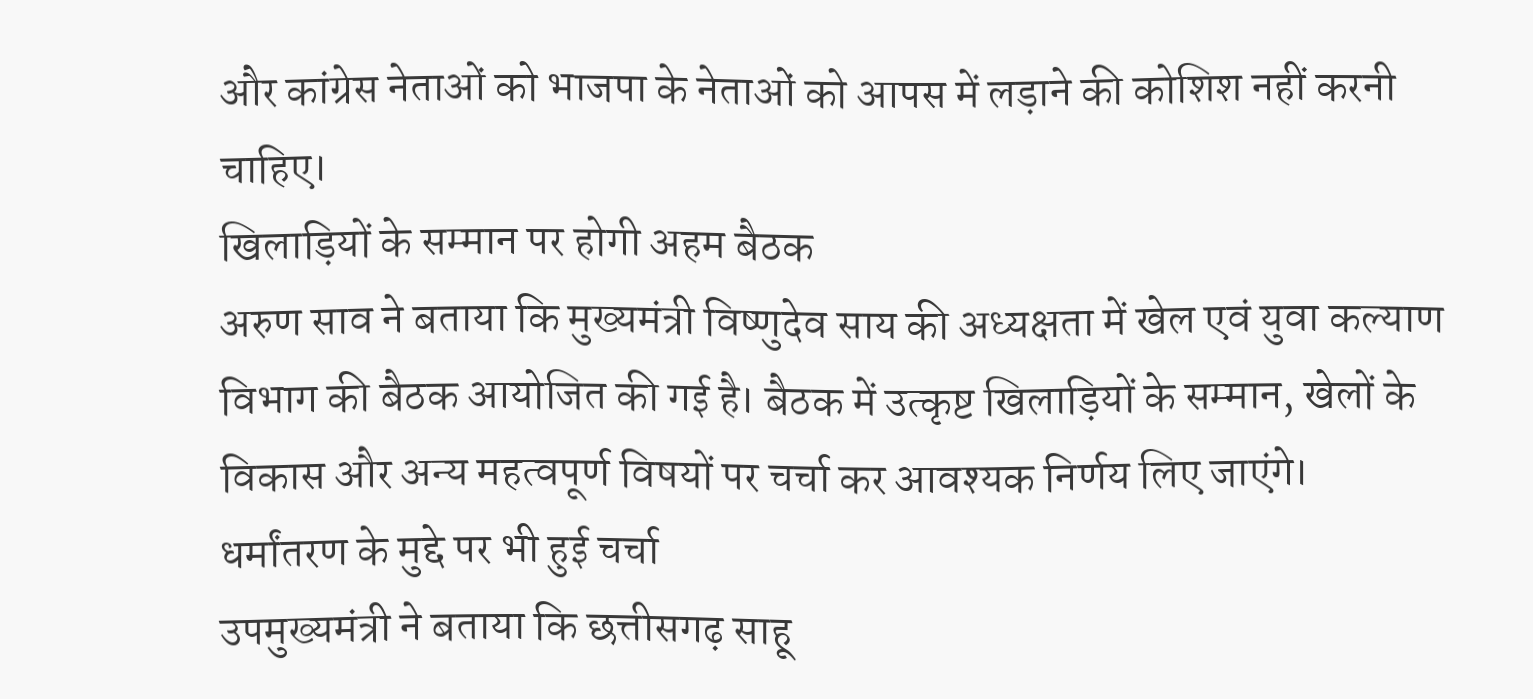और कांग्रेस नेताओं को भाजपा के नेताओं को आपस में लड़ाने की कोशिश नहीं करनी चाहिए।
खिलाड़ियों के सम्मान पर होगी अहम बैठक
अरुण साव ने बताया कि मुख्यमंत्री विष्णुदेव साय की अध्यक्षता में खेल एवं युवा कल्याण विभाग की बैठक आयोजित की गई है। बैठक में उत्कृष्ट खिलाड़ियों के सम्मान, खेलों के विकास और अन्य महत्वपूर्ण विषयों पर चर्चा कर आवश्यक निर्णय लिए जाएंगे।
धर्मांतरण के मुद्दे पर भी हुई चर्चा
उपमुख्यमंत्री ने बताया कि छत्तीसगढ़ साहू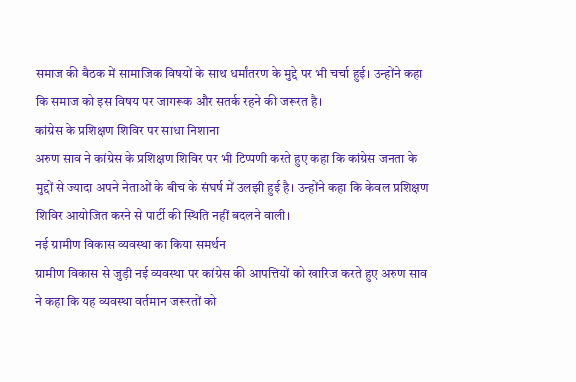समाज की बैठक में सामाजिक विषयों के साथ धर्मांतरण के मुद्दे पर भी चर्चा हुई। उन्होंने कहा कि समाज को इस विषय पर जागरूक और सतर्क रहने की जरूरत है।
कांग्रेस के प्रशिक्षण शिविर पर साधा निशाना
अरुण साव ने कांग्रेस के प्रशिक्षण शिविर पर भी टिप्पणी करते हुए कहा कि कांग्रेस जनता के मुद्दों से ज्यादा अपने नेताओं के बीच के संघर्ष में उलझी हुई है। उन्होंने कहा कि केवल प्रशिक्षण शिविर आयोजित करने से पार्टी की स्थिति नहीं बदलने वाली।
नई ग्रामीण विकास व्यवस्था का किया समर्थन
ग्रामीण विकास से जुड़ी नई व्यवस्था पर कांग्रेस की आपत्तियों को खारिज करते हुए अरुण साव ने कहा कि यह व्यवस्था वर्तमान जरूरतों को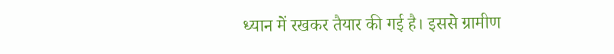ध्यान में रखकर तैयार की गई है। इससे ग्रामीण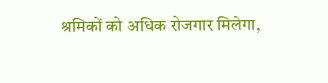श्रमिकों को अधिक रोजगार मिलेगा,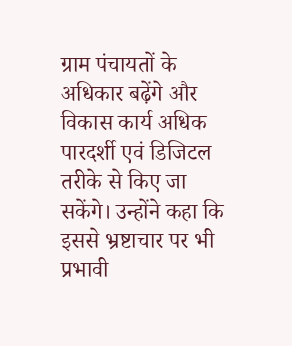ग्राम पंचायतों के अधिकार बढ़ेंगे और विकास कार्य अधिक पारदर्शी एवं डिजिटल तरीके से किए जा सकेंगे। उन्होंने कहा कि इससे भ्रष्टाचार पर भी प्रभावी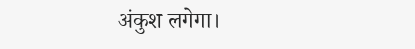अंकुश लगेगा।